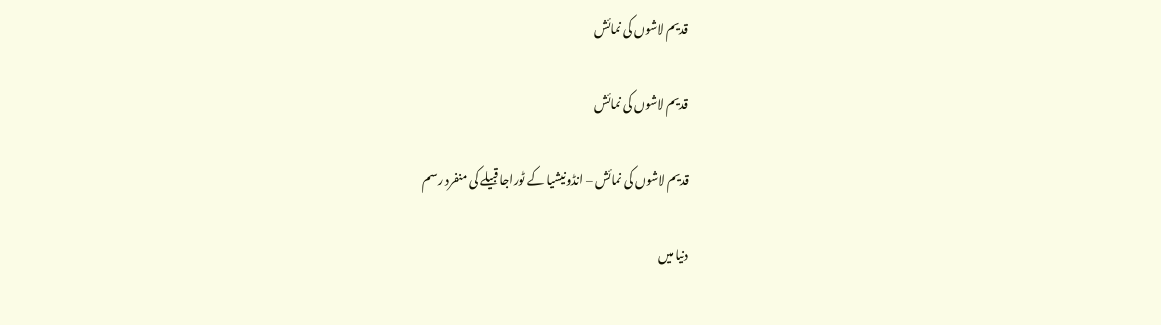قدیم لاشوں کی نمائش

قدیم لاشوں کی نمائش

قدیم لاشوں کی نمائش – انڈونیشیا کے ٹوراجا قبیلے کی منفرد رسم

دنیا میں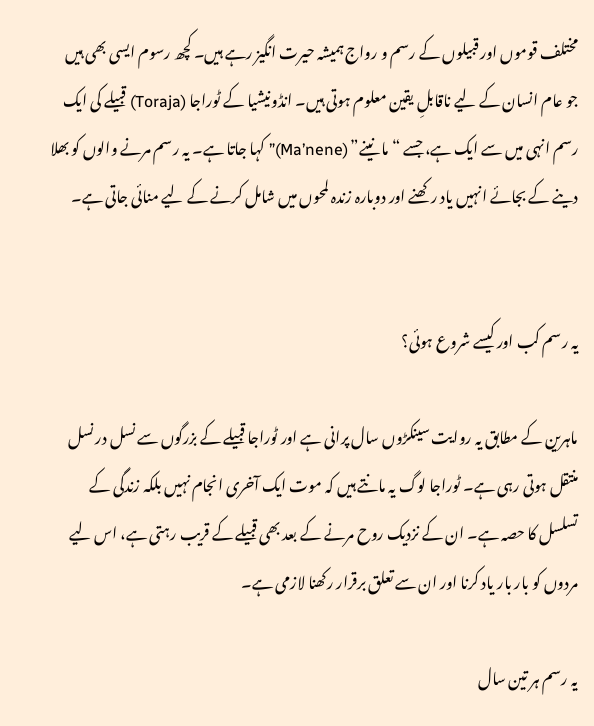مختلف قوموں اور قبیلوں کے رسم و رواج ہمیشہ حیرت انگیز رہے ہیں۔ کچھ رسوم ایسی بھی ہیں جو عام انسان کے لیے ناقابلِ یقین معلوم ہوتی ہیں۔ انڈونیشیا کے ٹوراجا (Toraja) قبیلے کی ایک رسم انہی میں سے ایک ہے، جسے “ما نینے” (Ma’nene)” کہا جاتا ہے۔ یہ رسم مرنے والوں کو بھلا دینے کے بجائے انہیں یاد رکھنے اور دوبارہ زندہ لمحوں میں شامل کرنے کے لیے منائی جاتی ہے۔


یہ رسم کب اور کیسے شروع ہوئی؟

ماہرین کے مطابق یہ روایت سینکڑوں سال پرانی ہے اور ٹوراجا قبیلے کے بزرگوں سے نسل در نسل منتقل ہوتی رہی ہے۔ ٹوراجا لوگ یہ مانتے ہیں کہ موت ایک آخری انجام نہیں بلکہ زندگی کے تسلسل کا حصہ ہے۔ ان کے نزدیک روح مرنے کے بعد بھی قبیلے کے قریب رہتی ہے، اس لیے مردوں کو بار بار یاد کرنا اور ان سے تعلق برقرار رکھنا لازمی ہے۔

یہ رسم ہر تین سال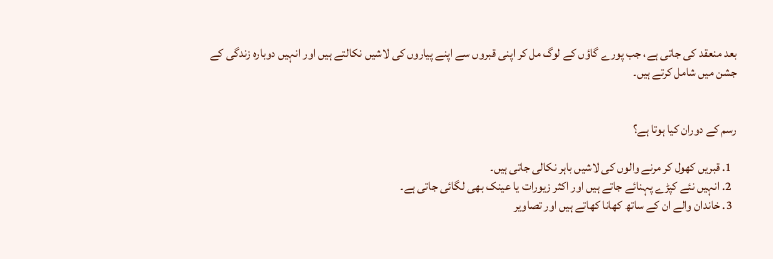بعد منعقد کی جاتی ہے، جب پورے گاؤں کے لوگ مل کر اپنی قبروں سے اپنے پیاروں کی لاشیں نکالتے ہیں اور انہیں دوبارہ زندگی کے جشن میں شامل کرتے ہیں۔


رسم کے دوران کیا ہوتا ہے؟

  1. قبریں کھول کر مرنے والوں کی لاشیں باہر نکالی جاتی ہیں۔
  2. انہیں نئے کپڑے پہنائے جاتے ہیں اور اکثر زیورات یا عینک بھی لگائی جاتی ہے۔
  3. خاندان والے ان کے ساتھ کھانا کھاتے ہیں اور تصاویر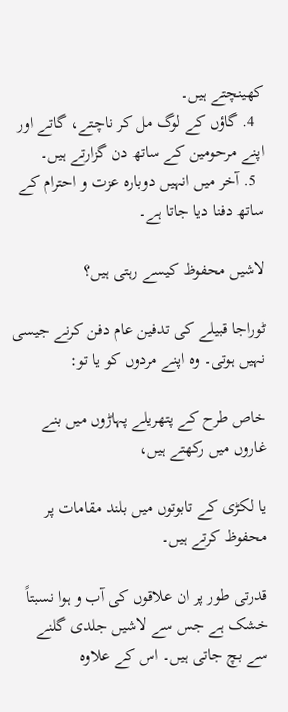کھینچتے ہیں۔
  4. گاؤں کے لوگ مل کر ناچتے، گاتے اور اپنے مرحومین کے ساتھ دن گزارتے ہیں۔
  5. آخر میں انہیں دوبارہ عزت و احترام کے ساتھ دفنا دیا جاتا ہے۔

لاشیں محفوظ کیسے رہتی ہیں؟

ٹوراجا قبیلے کی تدفین عام دفن کرنے جیسی نہیں ہوتی۔ وہ اپنے مردوں کو یا تو:

خاص طرح کے پتھریلے پہاڑوں میں بنے غاروں میں رکھتے ہیں،

یا لکڑی کے تابوتوں میں بلند مقامات پر محفوظ کرتے ہیں۔

قدرتی طور پر ان علاقوں کی آب و ہوا نسبتاً خشک ہے جس سے لاشیں جلدی گلنے سے بچ جاتی ہیں۔ اس کے علاوہ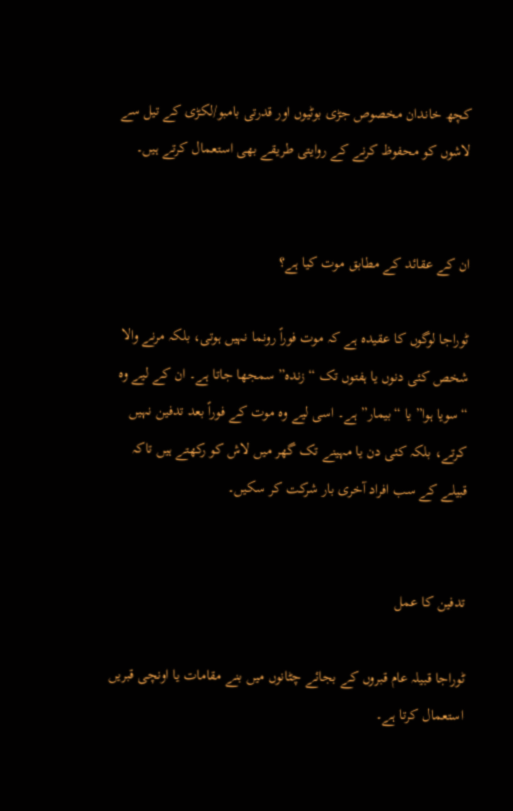کچھ خاندان مخصوص جڑی بوٹیوں اور قدرتی بامبو/لکڑی کے تیل سے لاشوں کو محفوظ کرنے کے روایتی طریقے بھی استعمال کرتے ہیں۔


ان کے عقائد کے مطابق موت کیا ہے؟

ٹوراجا لوگوں کا عقیدہ ہے کہ موت فوراً رونما نہیں ہوتی، بلکہ مرنے والا شخص کئی دنوں یا ہفتوں تک “زندہ” سمجھا جاتا ہے۔ ان کے لیے وہ “سویا ہوا” یا “بیمار” ہے۔ اسی لیے وہ موت کے فوراً بعد تدفین نہیں کرتے، بلکہ کئی دن یا مہینے تک گھر میں لاش کو رکھتے ہیں تاکہ قبیلے کے سب افراد آخری بار شرکت کر سکیں۔


تدفین کا عمل

ٹوراجا قبیلہ عام قبروں کے بجائے چٹانوں میں بنے مقامات یا اونچی قبریں استعمال کرتا ہے۔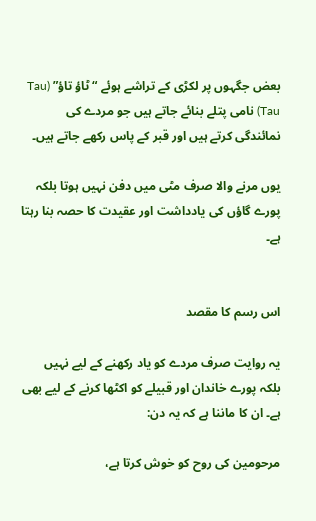بعض جگہوں پر لکڑی کے تراشے ہوئے “ٹاؤ تاؤ” (Tau Tau) نامی پتلے بنائے جاتے ہیں جو مردے کی نمائندگی کرتے ہیں اور قبر کے پاس رکھے جاتے ہیں۔

یوں مرنے والا صرف مٹی میں دفن نہیں ہوتا بلکہ پورے گاؤں کی یادداشت اور عقیدت کا حصہ بنا رہتا ہے۔


اس رسم کا مقصد

یہ روایت صرف مردے کو یاد رکھنے کے لیے نہیں بلکہ پورے خاندان اور قبیلے کو اکٹھا کرنے کے لیے بھی ہے۔ ان کا ماننا ہے کہ یہ دن:

مرحومین کی روح کو خوش کرتا ہے،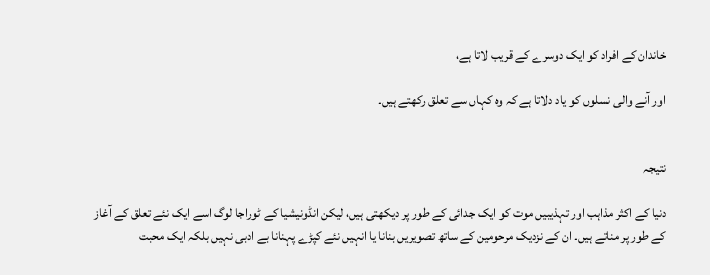خاندان کے افراد کو ایک دوسرے کے قریب لاتا ہے،

اور آنے والی نسلوں کو یاد دلاتا ہے کہ وہ کہاں سے تعلق رکھتے ہیں۔


نتیجہ

دنیا کے اکثر مذاہب اور تہذیبیں موت کو ایک جدائی کے طور پر دیکھتی ہیں، لیکن انڈونیشیا کے ٹوراجا لوگ اسے ایک نئے تعلق کے آغاز کے طور پر مناتے ہیں۔ ان کے نزدیک مرحومین کے ساتھ تصویریں بنانا یا انہیں نئے کپڑے پہنانا بے ادبی نہیں بلکہ ایک محبت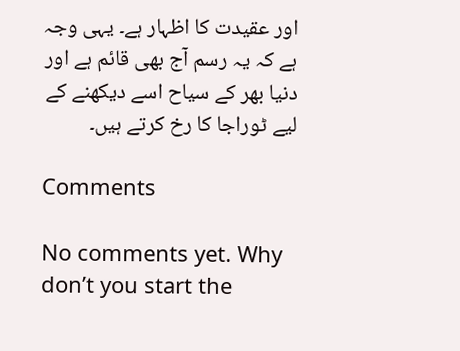اور عقیدت کا اظہار ہے۔ یہی وجہ ہے کہ یہ رسم آج بھی قائم ہے اور دنیا بھر کے سیاح اسے دیکھنے کے لیے ٹوراجا کا رخ کرتے ہیں۔

Comments

No comments yet. Why don’t you start the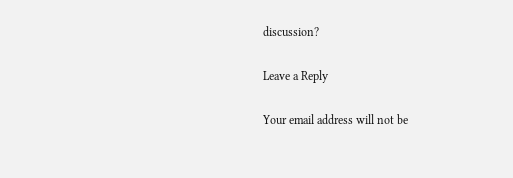discussion?

Leave a Reply

Your email address will not be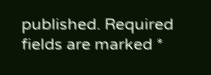published. Required fields are marked *